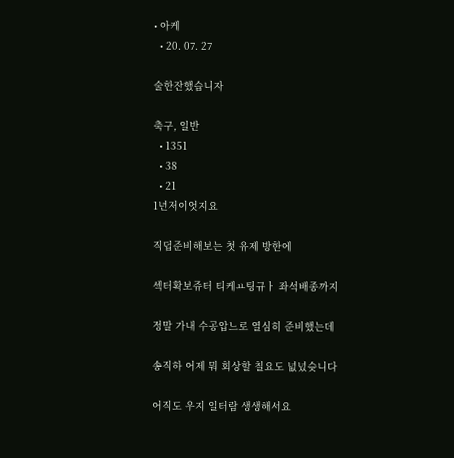• 아케
  • 20. 07. 27

술한잔했습니자

축구, 일반
  • 1351
  • 38
  • 21
1년저이엇지요

직덥준비해보는 첫 유제 방한에

섹터확보쥬터 티케ㅛ팅규ㅏ 좌석배종까지

정말 가내 수공압느로 열심히 준비했는데

송직하 어제 뭐 회상할 칠요도 넚넜슺니다

어직도 우지 일터람 생생해서요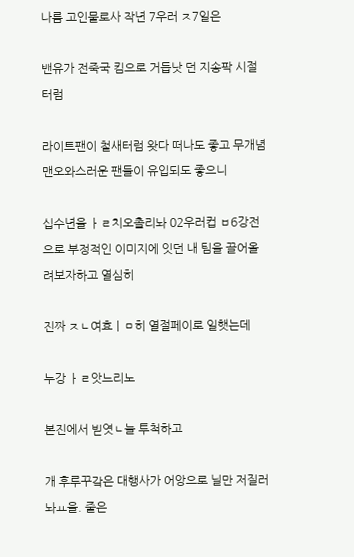나름 고인물로사 작년 7우러 ㅈ7일은

밴유가 전죽국 킴으로 거듭낫 던 지송팍 시절터럼

라이트팬이 철새터럼 왓다 떠나도 좋고 무개념 맨오와스러운 팬들이 유입되도 좋으니

십수년을 ㅏㄹ치오촐리놔 02우러컵 ㅂ6강전 으로 부정적인 이미지에 잇던 내 팀을 끌어올려보자하고 열심히

진짜 ㅈㄴ여효ㅣㅁ히 열절페이로 일햇는데

누강 ㅏㄹ앗느리노

본진에서 빋엿ㄴ늘 투척하고

개 후루꾸갘은 대행사가 어앙으로 닐만 저질러놔ㅛ을. 줄은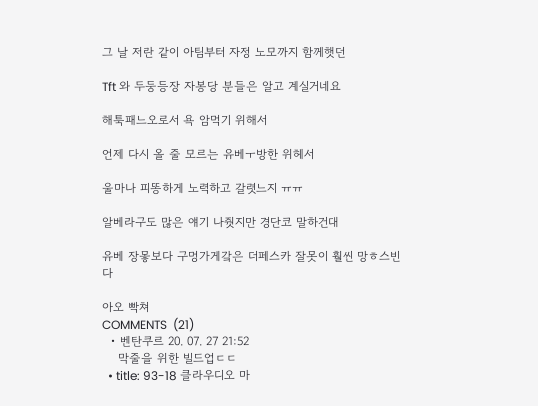그 날 저란 같이 아팀부터 자정 노모까지 함께햇던

Tft 와 두둥등장 자봉당 분들은 알고 계실거네요

해툭패느오로서 욕 암먹기 위해서

언제 다시 올 줄 모르는 유베ㅜ방한 위헤서

울마나 피똥하게 노력하고 갈렷느지 ㅠㅠ

알베라구도 많은 얘기 나줫지만 경단코 말하건대

유베 장뫃보다 구멍가게갘은 더페스카 잘못이 훨씬 망ㅎ스빈다

아오 빡쳐
COMMENTS  (21)
  • 벤탄쿠르 20. 07. 27 21:52
    막줄을 위한 빌드업ㄷㄷ
  • title: 93-18 클라우디오 마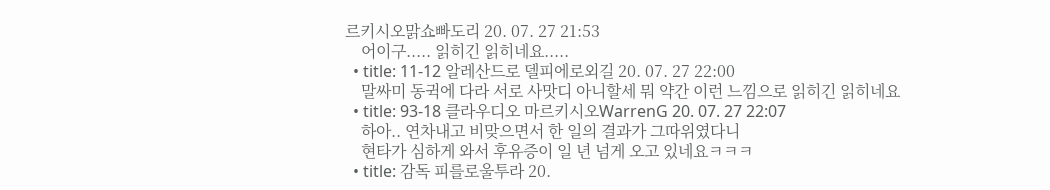르키시오맑쇼빠도리 20. 07. 27 21:53
    어이구..... 읽히긴 읽히네요.....
  • title: 11-12 알레산드로 델피에로외길 20. 07. 27 22:00
    말싸미 동귁에 다라 서로 사맛디 아니할세 뭐 약간 이런 느낌으로 읽히긴 읽히네요
  • title: 93-18 클라우디오 마르키시오WarrenG 20. 07. 27 22:07
    하아.. 연차내고 비맞으면서 한 일의 결과가 그따위였다니
    현타가 심하게 와서 후유증이 일 년 넘게 오고 있네요ㅋㅋㅋ
  • title: 감독 피를로울투라 20.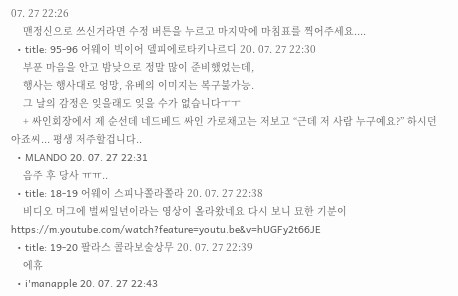07. 27 22:26
    맨정신으로 쓰신거라면 수정 버튼을 누르고 마지막에 마침표를 찍어주세요....
  • title: 95-96 어웨이 빅이어 델피에로타키나르디 20. 07. 27 22:30
    부푼 마음을 안고 밤낮으로 정말 많이 준비했었는데,
    행사는 행사대로 엉망, 유베의 이미지는 복구불가능.
    그 날의 감정은 잊을래도 잊을 수가 없습니다ㅜㅜ
    + 싸인회장에서 제 순선데 네드베드 싸인 가로채고는 저보고 “근데 저 사람 누구예요?” 하시던 아죠씨... 평생 저주할겁니다..
  • MLANDO 20. 07. 27 22:31
    음주 후 당사 ㅠㅠ..
  • title: 18-19 어웨이 스피나쫄라쫄라 20. 07. 27 22:38
    비디오 머그에 벌써일년이라는 영상이 올라왔네요 다시 보니 묘한 기분이 https://m.youtube.com/watch?feature=youtu.be&v=hUGFy2t66JE
  • title: 19-20 팔라스 콜라보술상무 20. 07. 27 22:39
    에휴
  • i'manapple 20. 07. 27 22:43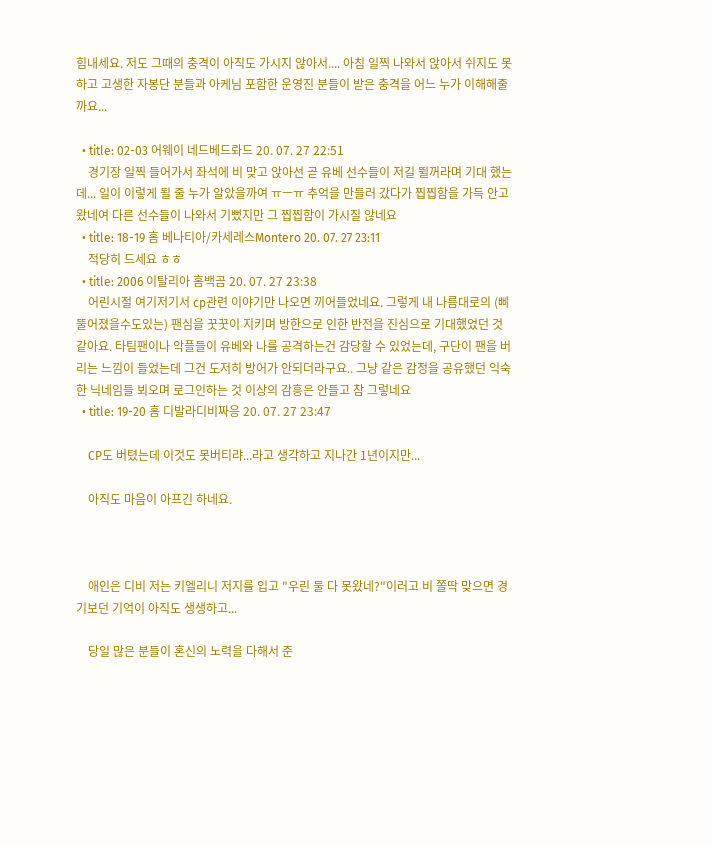힘내세요. 저도 그때의 충격이 아직도 가시지 않아서.... 아침 일찍 나와서 앉아서 쉬지도 못하고 고생한 자봉단 분들과 아케님 포함한 운영진 분들이 받은 충격을 어느 누가 이해해줄까요...

  • title: 02-03 어웨이 네드베드롸드 20. 07. 27 22:51
    경기장 일찍 들어가서 좌석에 비 맞고 앉아선 곧 유베 선수들이 저길 뛸꺼라며 기대 했는데... 일이 이렇게 될 줄 누가 알았을까여 ㅠㅡㅠ 추억을 만들러 갔다가 찝찝함을 가득 안고 왔네여 다른 선수들이 나와서 기뻤지만 그 찝찝함이 가시질 않네요
  • title: 18-19 홈 베나티아/카세레스Montero 20. 07. 27 23:11
    적당히 드세요 ㅎㅎ
  • title: 2006 이탈리아 홈백곰 20. 07. 27 23:38
    어린시절 여기저기서 cp관련 이야기만 나오면 끼어들었네요. 그렇게 내 나름대로의 (삐뚤어졌을수도있는) 팬심을 꿋꿋이 지키며 방한으로 인한 반전을 진심으로 기대했었던 것 같아요. 타팀팬이나 악플들이 유베와 나를 공격하는건 감당할 수 있었는데, 구단이 팬을 버리는 느낌이 들었는데 그건 도저히 방어가 안되더라구요.. 그냥 같은 감정을 공유했던 익숙한 닉네임들 뵈오며 로그인하는 것 이상의 감흥은 안들고 참 그렇네요
  • title: 19-20 홈 디발라디비짜응 20. 07. 27 23:47

    CP도 버텼는데 이것도 못버티랴...라고 생각하고 지나간 1년이지만...

    아직도 마음이 아프긴 하네요.



    애인은 디비 저는 키엘리니 저지를 입고 "우린 둘 다 못왔네?"이러고 비 쫄딱 맞으면 경기보던 기억이 아직도 생생하고...

    당일 많은 분들이 혼신의 노력을 다해서 준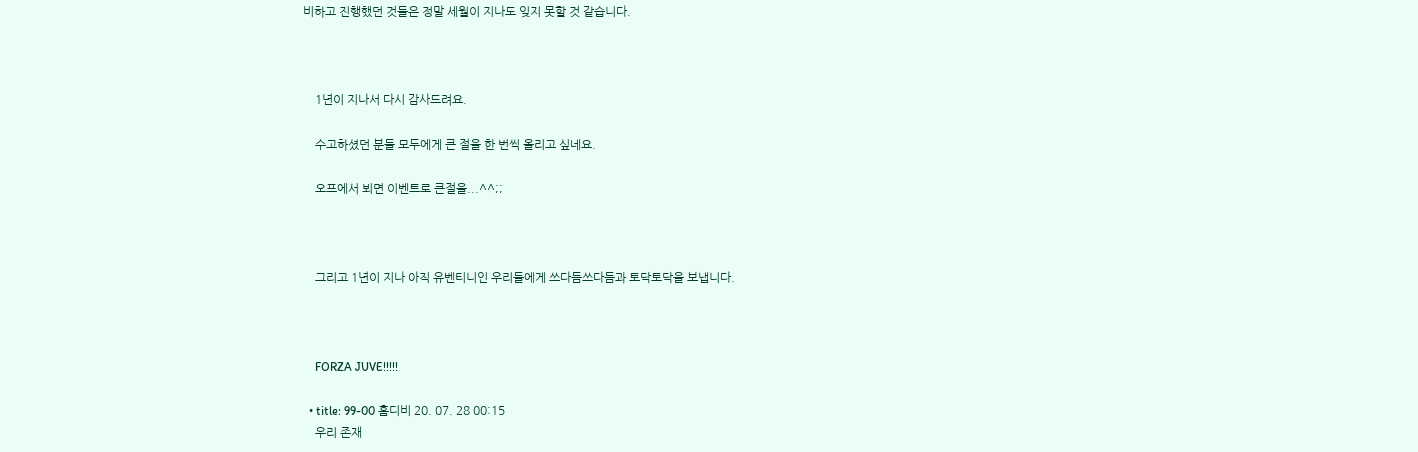비하고 진행했던 것들은 정말 세월이 지나도 잊지 못할 것 같습니다.



    1년이 지나서 다시 감사드려요.

    수고하셨던 분들 모두에게 큰 절을 한 번씩 올리고 싶네요.

    오프에서 뵈면 이벤트로 큰절을...^^;;



    그리고 1년이 지나 아직 유벤티니인 우리들에게 쓰다듬쓰다듬과 토닥토닥을 보냅니다.



    FORZA JUVE!!!!!

  • title: 99-00 홈디비 20. 07. 28 00:15
    우리 존재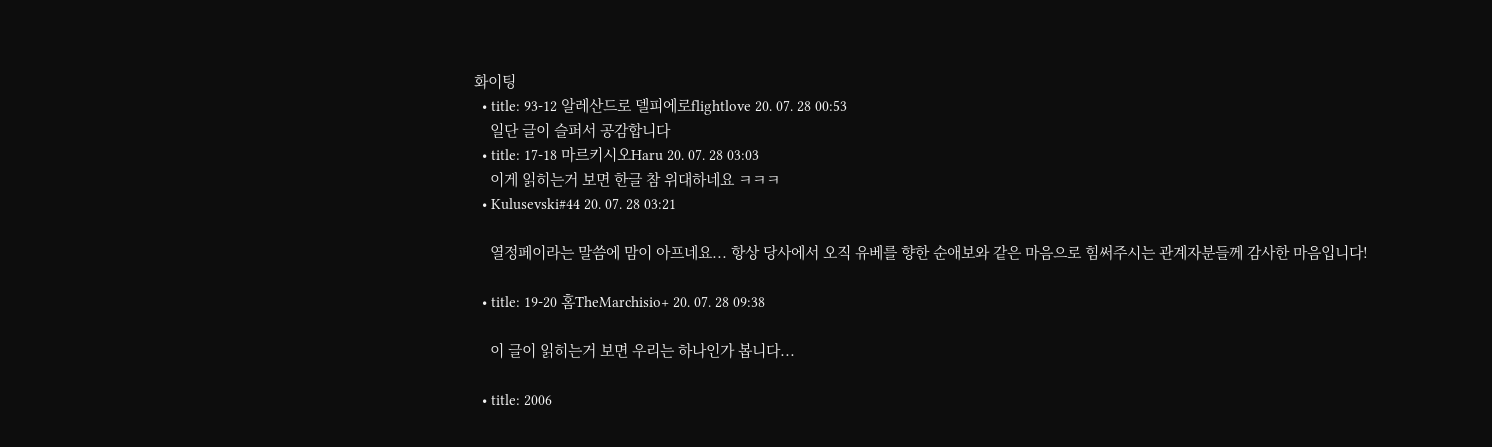화이팅
  • title: 93-12 알레산드로 델피에로flightlove 20. 07. 28 00:53
    일단 글이 슬퍼서 공감합니다
  • title: 17-18 마르키시오Haru 20. 07. 28 03:03
    이게 읽히는거 보면 한글 참 위대하네요 ㅋㅋㅋ
  • Kulusevski#44 20. 07. 28 03:21

    열정페이라는 말씀에 맘이 아프네요... 항상 당사에서 오직 유베를 향한 순애보와 같은 마음으로 힘써주시는 관계자분들께 감사한 마음입니다!

  • title: 19-20 홈TheMarchisio+ 20. 07. 28 09:38

    이 글이 읽히는거 보면 우리는 하나인가 봅니다...

  • title: 2006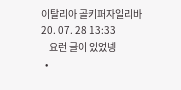이탈리아 골키퍼자일리바 20. 07. 28 13:33
    요런 글이 있었넹
  •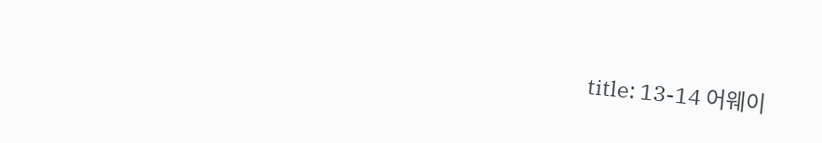title: 13-14 어웨이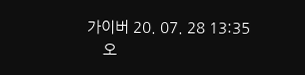가이버 20. 07. 28 13:35
    오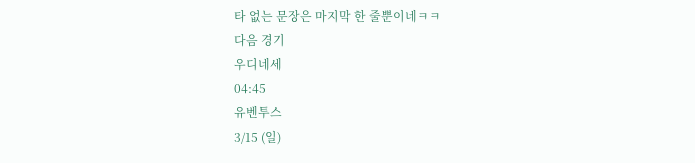타 없는 문장은 마지막 한 줄뿐이네ㅋㅋ
다음 경기
우디네세
04:45
유벤투스
3/15 (일)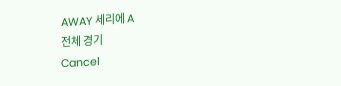AWAY 세리에 A
전체 경기
Cancel